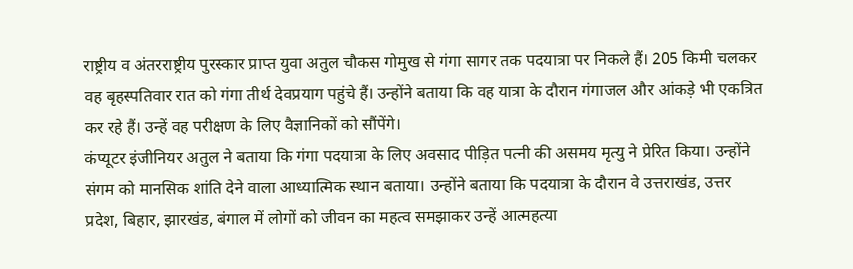राष्ट्रीय व अंतरराष्ट्रीय पुरस्कार प्राप्त युवा अतुल चौकस गोमुख से गंगा सागर तक पदयात्रा पर निकले हैं। 205 किमी चलकर वह बृहस्पतिवार रात को गंगा तीर्थ देवप्रयाग पहुंचे हैं। उन्होंने बताया कि वह यात्रा के दौरान गंगाजल और आंकड़े भी एकत्रित कर रहे हैं। उन्हें वह परीक्षण के लिए वैज्ञानिकों को सौंपेंगे।
कंप्यूटर इंजीनियर अतुल ने बताया कि गंगा पदयात्रा के लिए अवसाद पीड़ित पत्नी की असमय मृत्यु ने प्रेरित किया। उन्होंने संगम को मानसिक शांति देने वाला आध्यात्मिक स्थान बताया। उन्होंने बताया कि पदयात्रा के दौरान वे उत्तराखंड, उत्तर प्रदेश, बिहार, झारखंड, बंगाल में लोगों को जीवन का महत्व समझाकर उन्हें आत्महत्या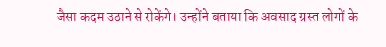जैसा कदम उठाने से रोकेंगे। उन्होंने बताया कि अवसाद ग्रस्त लोगों के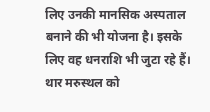लिए उनकी मानसिक अस्पताल बनाने की भी योजना है। इसके लिए वह धनराशि भी जुटा रहे हैं। थार मरुस्थल को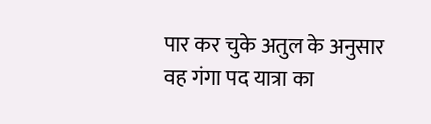पार कर चुके अतुल के अनुसार वह गंगा पद यात्रा का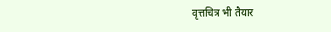वृत्तचित्र भी तैयार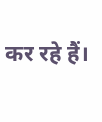कर रहे हैं।